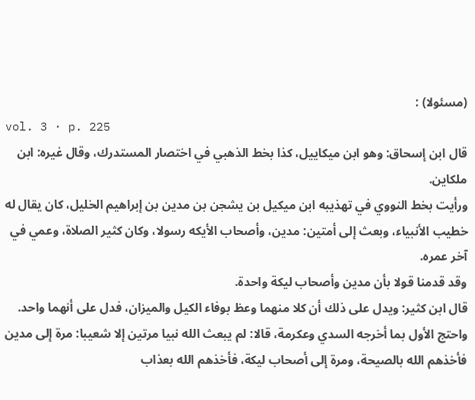(مسئولا) :
vol. 3 · p. 225
قال ابن إسحاق: وهو ابن ميكاييل، كذا بخط الذهبي في اختصار المستدرك، وقال غيره: ابن ملكاين.
ورأيت بخط النووي في تهذيبه ابن ميكيل بن يشجن بن مدين بن إبراهيم الخليل، كان يقال له خطيب الأنبياء، وبعث إلى أمتين: مدين، وأصحاب الأيكه رسولا، وكان كثير الصلاة، وعمي في آخر عمره.
وقد قدمنا قولا بأن مدين وأصحاب ليكة واحدة.
قال ابن كثير: ويدل على ذلك أن كلا منهما وعظ بوفاء الكيل والميزان، فدل على أنهما واحد.
واحتج الأول بما أخرجه السدي وعكرمة، قالا: لم يبعث الله نبيا مرتين إلا شعيبا: مرة إلى مدين فأخذهم الله بالصيحة، ومرة إلى أصحاب ليكة، فأخذهم الله بعذاب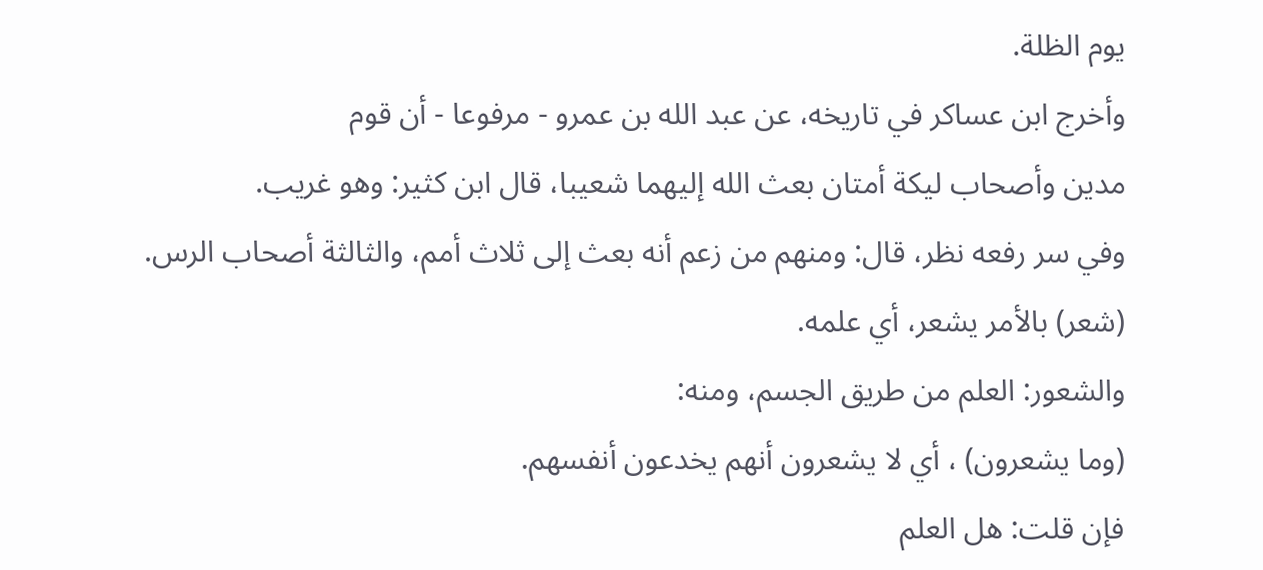يوم الظلة.
وأخرج ابن عساكر في تاريخه، عن عبد الله بن عمرو - مرفوعا - أن قوم
مدين وأصحاب ليكة أمتان بعث الله إليهما شعيبا، قال ابن كثير: وهو غريب.
وفي سر رفعه نظر، قال: ومنهم من زعم أنه بعث إلى ثلاث أمم، والثالثة أصحاب الرس.
(شعر) بالأمر يشعر، أي علمه.
والشعور: العلم من طريق الجسم، ومنه:
(وما يشعرون) ، أي لا يشعرون أنهم يخدعون أنفسهم.
فإن قلت: هل العلم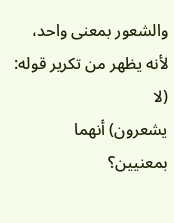والشعور بمعنى واحد، لأنه يظهر من تكرير قوله: (لا
يشعرون) أنهما بمعنيين؟